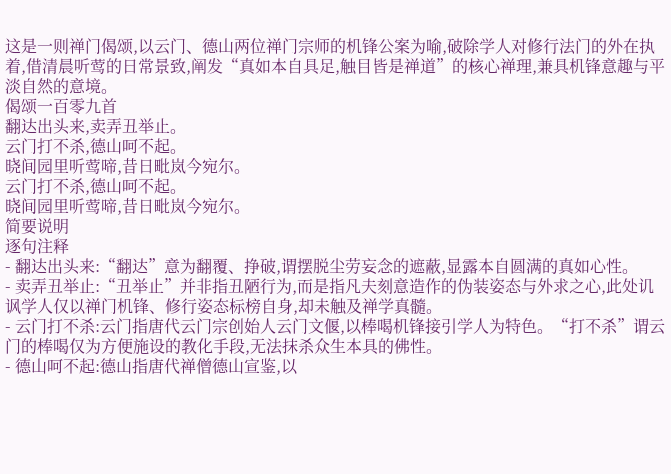这是一则禅门偈颂,以云门、德山两位禅门宗师的机锋公案为喻,破除学人对修行法门的外在执着,借清晨听莺的日常景致,阐发“真如本自具足,触目皆是禅道”的核心禅理,兼具机锋意趣与平淡自然的意境。
偈颂一百零九首
翻达出头来,卖弄丑举止。
云门打不杀,德山呵不起。
晓间园里听莺啼,昔日毗岚今宛尔。
云门打不杀,德山呵不起。
晓间园里听莺啼,昔日毗岚今宛尔。
简要说明
逐句注释
- 翻达出头来:“翻达”意为翻覆、挣破,谓摆脱尘劳妄念的遮蔽,显露本自圆满的真如心性。
- 卖弄丑举止:“丑举止”并非指丑陋行为,而是指凡夫刻意造作的伪装姿态与外求之心,此处讥讽学人仅以禅门机锋、修行姿态标榜自身,却未触及禅学真髓。
- 云门打不杀:云门指唐代云门宗创始人云门文偃,以棒喝机锋接引学人为特色。“打不杀”谓云门的棒喝仅为方便施设的教化手段,无法抹杀众生本具的佛性。
- 德山呵不起:德山指唐代禅僧德山宣鉴,以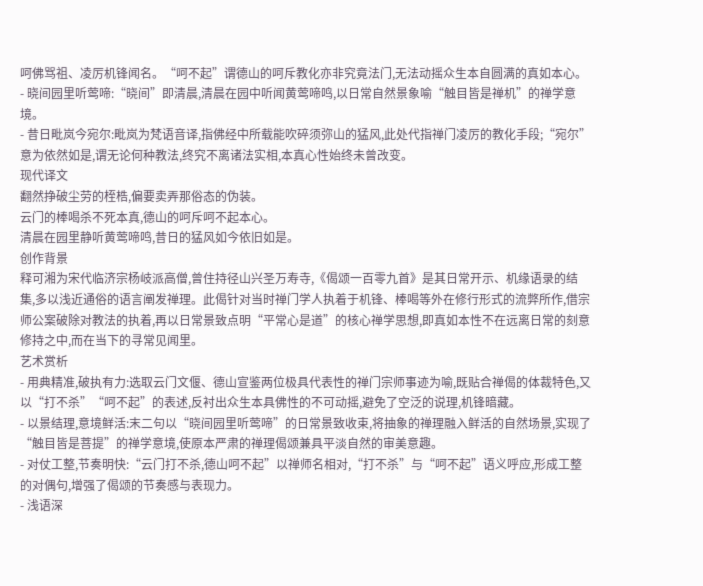呵佛骂祖、凌厉机锋闻名。“呵不起”谓德山的呵斥教化亦非究竟法门,无法动摇众生本自圆满的真如本心。
- 晓间园里听莺啼:“晓间”即清晨,清晨在园中听闻黄莺啼鸣,以日常自然景象喻“触目皆是禅机”的禅学意境。
- 昔日毗岚今宛尔:毗岚为梵语音译,指佛经中所载能吹碎须弥山的猛风,此处代指禅门凌厉的教化手段;“宛尔”意为依然如是,谓无论何种教法,终究不离诸法实相,本真心性始终未曾改变。
现代译文
翻然挣破尘劳的桎梏,偏要卖弄那俗态的伪装。
云门的棒喝杀不死本真,德山的呵斥呵不起本心。
清晨在园里静听黄莺啼鸣,昔日的猛风如今依旧如是。
创作背景
释可湘为宋代临济宗杨岐派高僧,曾住持径山兴圣万寿寺,《偈颂一百零九首》是其日常开示、机缘语录的结集,多以浅近通俗的语言阐发禅理。此偈针对当时禅门学人执着于机锋、棒喝等外在修行形式的流弊所作,借宗师公案破除对教法的执着,再以日常景致点明“平常心是道”的核心禅学思想,即真如本性不在远离日常的刻意修持之中,而在当下的寻常见闻里。
艺术赏析
- 用典精准,破执有力:选取云门文偃、德山宣鉴两位极具代表性的禅门宗师事迹为喻,既贴合禅偈的体裁特色,又以“打不杀”“呵不起”的表述,反衬出众生本具佛性的不可动摇,避免了空泛的说理,机锋暗藏。
- 以景结理,意境鲜活:末二句以“晓间园里听莺啼”的日常景致收束,将抽象的禅理融入鲜活的自然场景,实现了“触目皆是菩提”的禅学意境,使原本严肃的禅理偈颂兼具平淡自然的审美意趣。
- 对仗工整,节奏明快:“云门打不杀,德山呵不起”以禅师名相对,“打不杀”与“呵不起”语义呼应,形成工整的对偶句,增强了偈颂的节奏感与表现力。
- 浅语深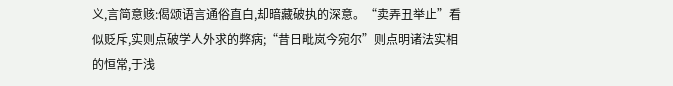义,言简意赅:偈颂语言通俗直白,却暗藏破执的深意。“卖弄丑举止”看似贬斥,实则点破学人外求的弊病;“昔日毗岚今宛尔”则点明诸法实相的恒常,于浅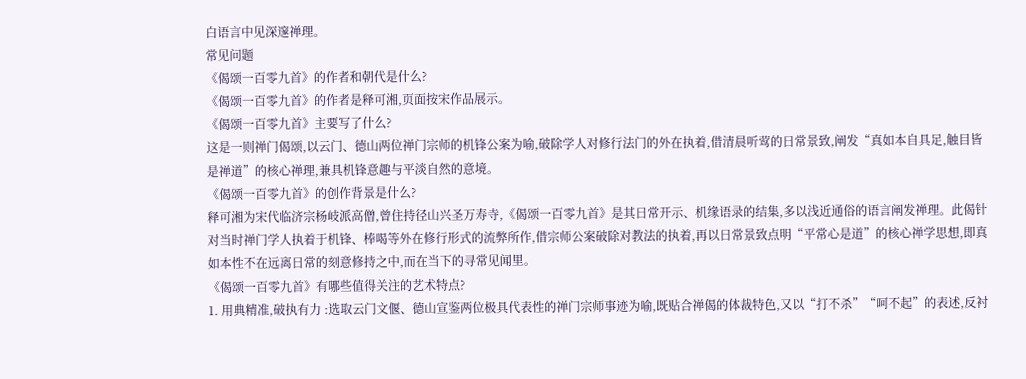白语言中见深邃禅理。
常见问题
《偈颂一百零九首》的作者和朝代是什么?
《偈颂一百零九首》的作者是释可湘,页面按宋作品展示。
《偈颂一百零九首》主要写了什么?
这是一则禅门偈颂,以云门、德山两位禅门宗师的机锋公案为喻,破除学人对修行法门的外在执着,借清晨听莺的日常景致,阐发“真如本自具足,触目皆是禅道”的核心禅理,兼具机锋意趣与平淡自然的意境。
《偈颂一百零九首》的创作背景是什么?
释可湘为宋代临济宗杨岐派高僧,曾住持径山兴圣万寿寺,《偈颂一百零九首》是其日常开示、机缘语录的结集,多以浅近通俗的语言阐发禅理。此偈针对当时禅门学人执着于机锋、棒喝等外在修行形式的流弊所作,借宗师公案破除对教法的执着,再以日常景致点明“平常心是道”的核心禅学思想,即真如本性不在远离日常的刻意修持之中,而在当下的寻常见闻里。
《偈颂一百零九首》有哪些值得关注的艺术特点?
1. 用典精准,破执有力 :选取云门文偃、德山宣鉴两位极具代表性的禅门宗师事迹为喻,既贴合禅偈的体裁特色,又以“打不杀”“呵不起”的表述,反衬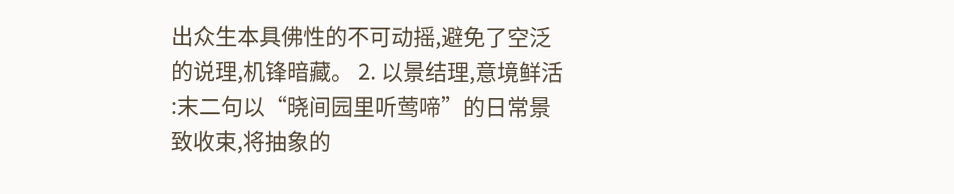出众生本具佛性的不可动摇,避免了空泛的说理,机锋暗藏。 2. 以景结理,意境鲜活 :末二句以“晓间园里听莺啼”的日常景致收束,将抽象的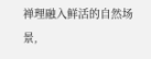禅理融入鲜活的自然场景,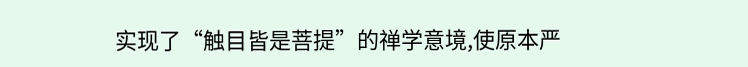实现了“触目皆是菩提”的禅学意境,使原本严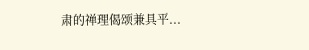肃的禅理偈颂兼具平...